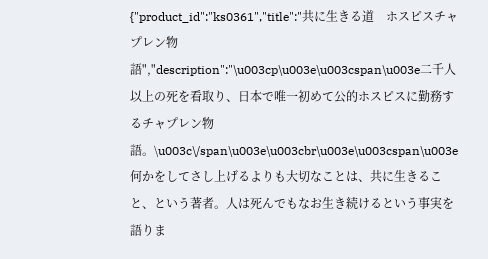{"product_id":"ks0361","title":"共に生きる道　ホスピスチャプレン物語","description":"\u003cp\u003e\u003cspan\u003e二千人以上の死を看取り、日本で唯一初めて公的ホスピスに勤務するチャプレン物語。\u003c\/span\u003e\u003cbr\u003e\u003cspan\u003e何かをしてさし上げるよりも大切なことは、共に生きること、という著者。人は死んでもなお生き続けるという事実を語りま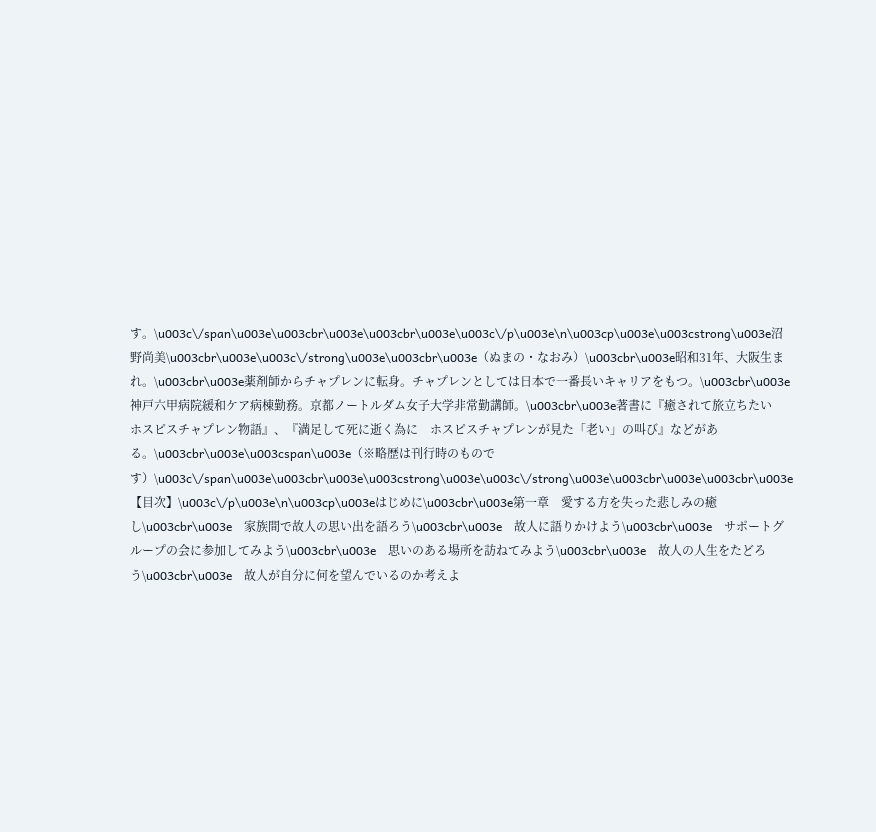す。\u003c\/span\u003e\u003cbr\u003e\u003cbr\u003e\u003c\/p\u003e\n\u003cp\u003e\u003cstrong\u003e沼野尚美\u003cbr\u003e\u003c\/strong\u003e\u003cbr\u003e（ぬまの・なおみ）\u003cbr\u003e昭和31年、大阪生まれ。\u003cbr\u003e薬剤師からチャプレンに転身。チャプレンとしては日本で一番長いキャリアをもつ。\u003cbr\u003e神戸六甲病院緩和ケア病棟勤務。京都ノートルダム女子大学非常勤講師。\u003cbr\u003e著書に『癒されて旅立ちたい　ホスピスチャプレン物語』、『満足して死に逝く為に　ホスピスチャプレンが見た「老い」の叫び』などがある。\u003cbr\u003e\u003cspan\u003e（※略歴は刊行時のものです）\u003c\/span\u003e\u003cbr\u003e\u003cstrong\u003e\u003c\/strong\u003e\u003cbr\u003e\u003cbr\u003e【目次】\u003c\/p\u003e\n\u003cp\u003eはじめに\u003cbr\u003e第一章　愛する方を失った悲しみの癒し\u003cbr\u003e　家族間で故人の思い出を語ろう\u003cbr\u003e　故人に語りかけよう\u003cbr\u003e　サポートグループの会に参加してみよう\u003cbr\u003e　思いのある場所を訪ねてみよう\u003cbr\u003e　故人の人生をたどろう\u003cbr\u003e　故人が自分に何を望んでいるのか考えよ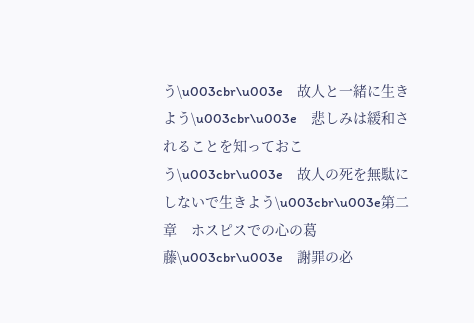う\u003cbr\u003e　故人と一緒に生きよう\u003cbr\u003e　悲しみは緩和されることを知っておこう\u003cbr\u003e　故人の死を無駄にしないで生きよう\u003cbr\u003e第二章　ホスピスでの心の葛藤\u003cbr\u003e　謝罪の必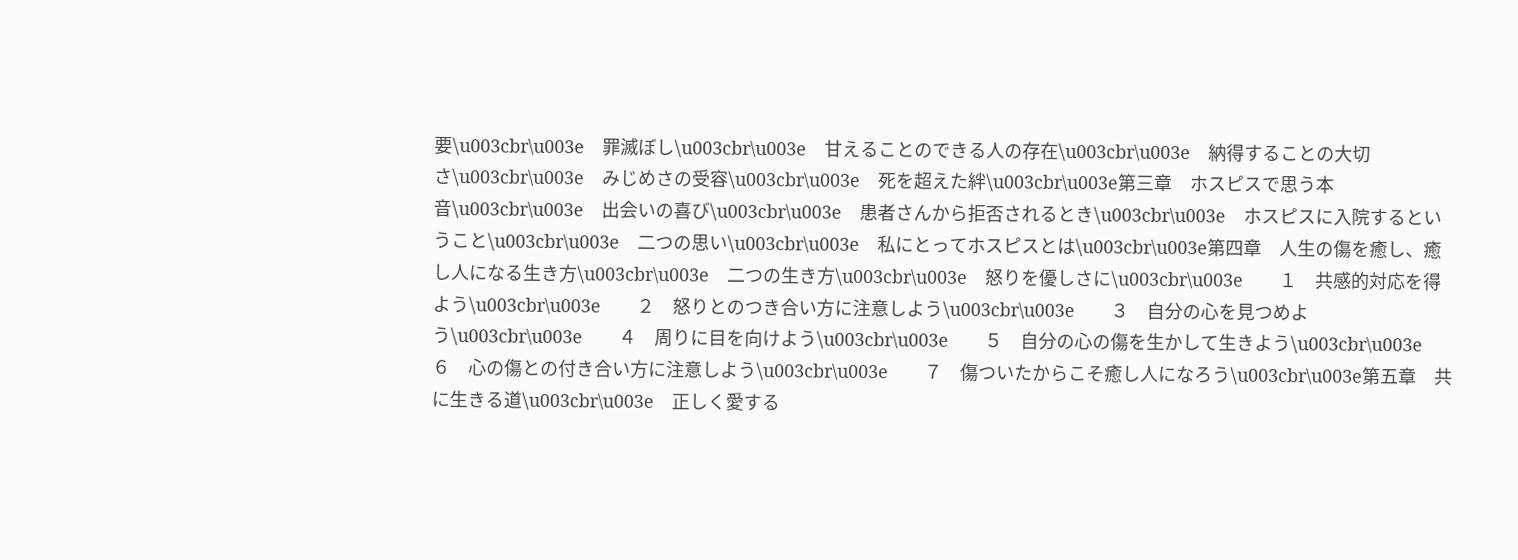要\u003cbr\u003e　罪滅ぼし\u003cbr\u003e　甘えることのできる人の存在\u003cbr\u003e　納得することの大切さ\u003cbr\u003e　みじめさの受容\u003cbr\u003e　死を超えた絆\u003cbr\u003e第三章　ホスピスで思う本音\u003cbr\u003e　出会いの喜び\u003cbr\u003e　患者さんから拒否されるとき\u003cbr\u003e　ホスピスに入院するということ\u003cbr\u003e　二つの思い\u003cbr\u003e　私にとってホスピスとは\u003cbr\u003e第四章　人生の傷を癒し、癒し人になる生き方\u003cbr\u003e　二つの生き方\u003cbr\u003e　怒りを優しさに\u003cbr\u003e　　１　共感的対応を得よう\u003cbr\u003e　　２　怒りとのつき合い方に注意しよう\u003cbr\u003e　　３　自分の心を見つめよう\u003cbr\u003e　　４　周りに目を向けよう\u003cbr\u003e　　５　自分の心の傷を生かして生きよう\u003cbr\u003e　　６　心の傷との付き合い方に注意しよう\u003cbr\u003e　　７　傷ついたからこそ癒し人になろう\u003cbr\u003e第五章　共に生きる道\u003cbr\u003e　正しく愛する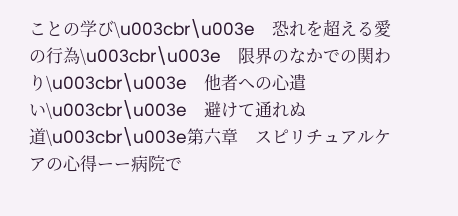ことの学び\u003cbr\u003e　恐れを超える愛の行為\u003cbr\u003e　限界のなかでの関わり\u003cbr\u003e　他者への心遣い\u003cbr\u003e　避けて通れぬ道\u003cbr\u003e第六章　スピリチュアルケアの心得ーー病院で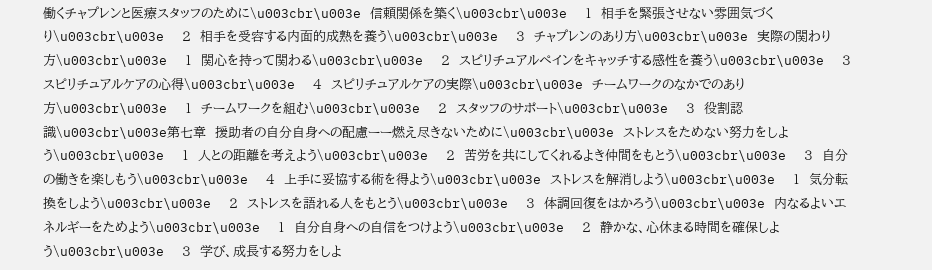働くチャプレンと医療スタッフのために\u003cbr\u003e　信頼関係を築く\u003cbr\u003e　　１　相手を緊張させない雰囲気づくり\u003cbr\u003e　　２　相手を受容する内面的成熟を養う\u003cbr\u003e　　３　チャプレンのあり方\u003cbr\u003e　実際の関わり方\u003cbr\u003e　　１　関心を持って関わる\u003cbr\u003e　　２　スピリチュアルペインをキャッチする感性を養う\u003cbr\u003e　　３　スピリチュアルケアの心得\u003cbr\u003e　　４　スピリチュアルケアの実際\u003cbr\u003e　チームワークのなかでのあり方\u003cbr\u003e　　１　チームワークを組む\u003cbr\u003e　　２　スタッフのサポート\u003cbr\u003e　　３　役割認識\u003cbr\u003e第七章　援助者の自分自身への配慮ーー燃え尽きないために\u003cbr\u003e　ストレスをためない努力をしよう\u003cbr\u003e　　１　人との距離を考えよう\u003cbr\u003e　　２　苦労を共にしてくれるよき仲間をもとう\u003cbr\u003e　　３　自分の働きを楽しもう\u003cbr\u003e　　４　上手に妥協する術を得よう\u003cbr\u003e　ストレスを解消しよう\u003cbr\u003e　　１　気分転換をしよう\u003cbr\u003e　　２　ストレスを語れる人をもとう\u003cbr\u003e　　３　体調回復をはかろう\u003cbr\u003e　内なるよいエネルギーをためよう\u003cbr\u003e　　１　自分自身への自信をつけよう\u003cbr\u003e　　２　静かな、心休まる時間を確保しよう\u003cbr\u003e　　３　学び、成長する努力をしよ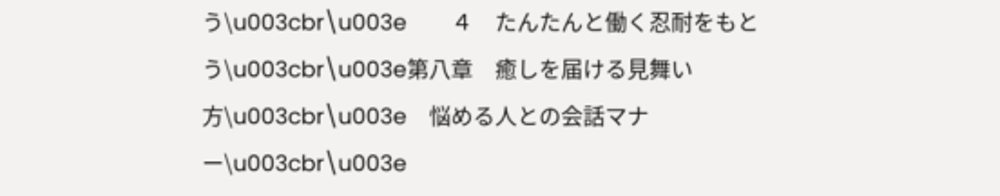う\u003cbr\u003e　　４　たんたんと働く忍耐をもとう\u003cbr\u003e第八章　癒しを届ける見舞い方\u003cbr\u003e　悩める人との会話マナー\u003cbr\u003e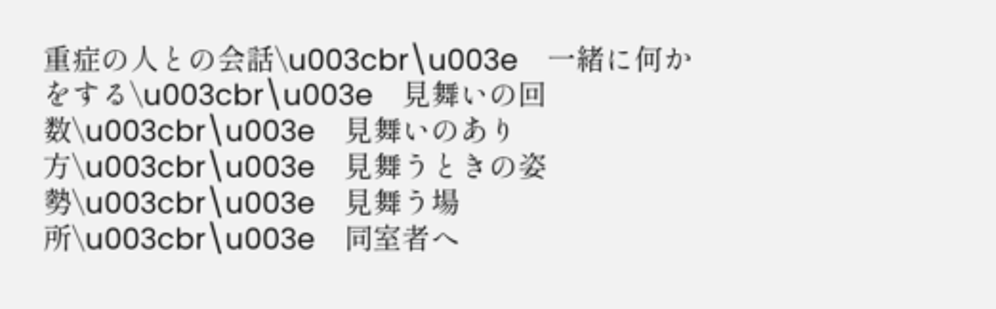重症の人との会話\u003cbr\u003e　一緒に何かをする\u003cbr\u003e　見舞いの回数\u003cbr\u003e　見舞いのあり方\u003cbr\u003e　見舞うときの姿勢\u003cbr\u003e　見舞う場所\u003cbr\u003e　同室者へ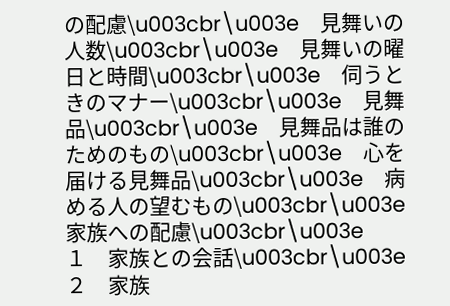の配慮\u003cbr\u003e　見舞いの人数\u003cbr\u003e　見舞いの曜日と時間\u003cbr\u003e　伺うときのマナー\u003cbr\u003e　見舞品\u003cbr\u003e　見舞品は誰のためのもの\u003cbr\u003e　心を届ける見舞品\u003cbr\u003e　病める人の望むもの\u003cbr\u003e　家族への配慮\u003cbr\u003e　　１　家族との会話\u003cbr\u003e　　２　家族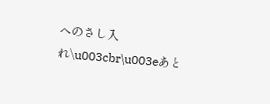へのさし入れ\u003cbr\u003eあと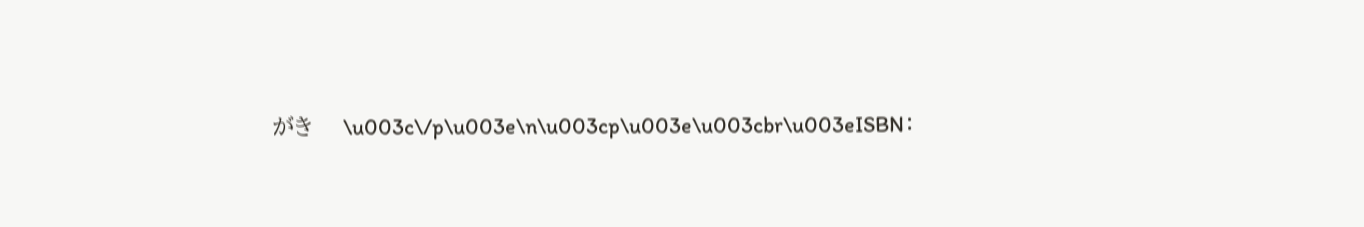がき　　\u003c\/p\u003e\n\u003cp\u003e\u003cbr\u003eISBN：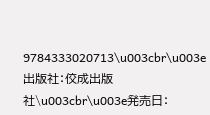9784333020713\u003cbr\u003e出版社：佼成出版社\u003cbr\u003e発売日：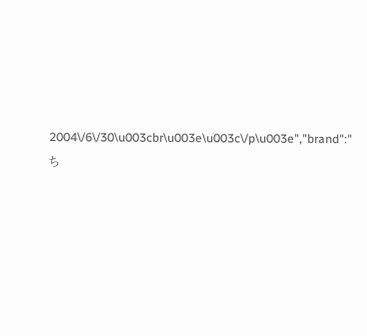2004\/6\/30\u003cbr\u003e\u003c\/p\u003e","brand":"ち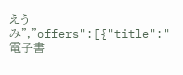えうみ","offers":[{"title":"電子書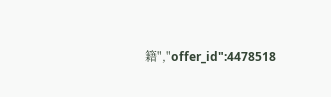籍","offer_id":4478518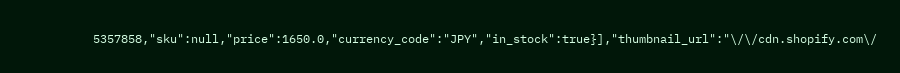5357858,"sku":null,"price":1650.0,"currency_code":"JPY","in_stock":true}],"thumbnail_url":"\/\/cdn.shopify.com\/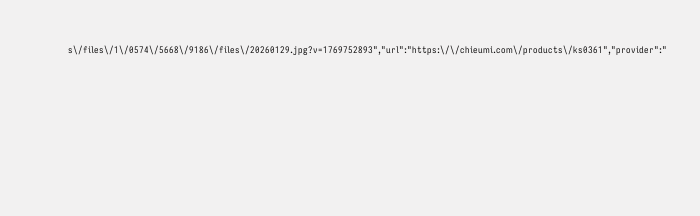s\/files\/1\/0574\/5668\/9186\/files\/20260129.jpg?v=1769752893","url":"https:\/\/chieumi.com\/products\/ks0361","provider":"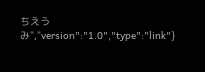ちえうみ","version":"1.0","type":"link"}